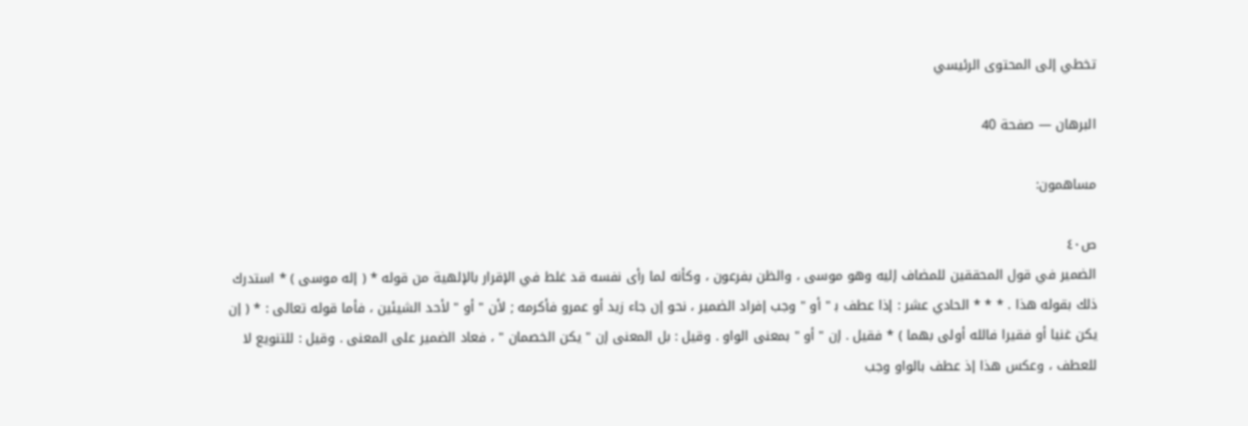تخطي إلى المحتوى الرئيسي

البرهان — صفحة 40

مساهمون:

ص٤٠
الضمير في قول المحققين للمضاف إليه وهو موسى ، والظن بفرعون ، وكأنه لما رأى نفسه قد غلط في الإقرار بالإلهية من قوله * ( إله موسى ) * استدرك ذلك بقوله هذا . * * * الحادي عشر : إذا عطف ب‍ " أو " وجب إفراد الضمير ، نحو إن جاء زيد أو عمرو فأكرمه ; لأن " أو " لأحد الشيئين ، فأما قوله تعالى : * ( إن يكن غنيا أو فقيرا فالله أولى بهما ) * فقيل . إن " أو " بمعنى الواو . وقيل : بل المعنى إن " يكن الخصمان " ، فعاد الضمير على المعنى . وقيل : للتنويع لا للعطف ، وعكس هذا إذ عطف بالواو وجب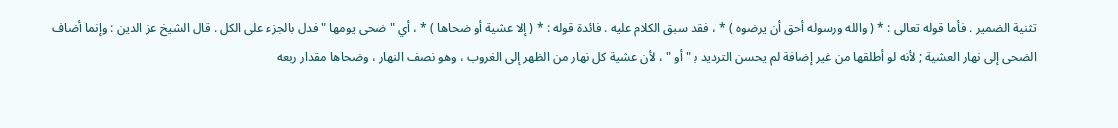تثنية الضمير . فأما قوله تعالى : * ( والله ورسوله أحق أن يرضوه ) * ، فقد سبق الكلام عليه . فائدة قوله : * ( إلا عشية أو ضحاها ) * ، أي " ضحى يومها " فدل بالجزء على الكل . قال الشيخ عز الدين : وإنما أضاف الضحى إلى نهار العشية ; لأنه لو أطلقها من غير إضافة لم يحسن الترديد ب‍ " أو " ، لأن عشية كل نهار من الظهر إلى الغروب ، وهو نصف النهار ، وضحاها مقدار ربعه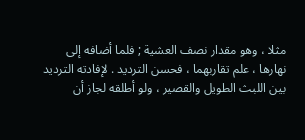مثلا ، وهو مقدار نصف العشية ; فلما أضافه إلى نهارها ، علم تقاربهما ، فحسن الترديد . لإفادته الترديد بين اللبث الطويل والقصير ، ولو أطلقه لجاز أن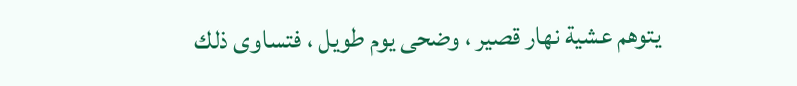يتوهم عشية نهار قصير ، وضحى يوم طويل ، فتساوى ذلك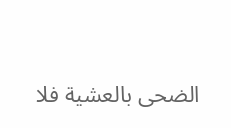الضحى بالعشية فلا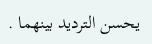يحسن الترديد بينهما .